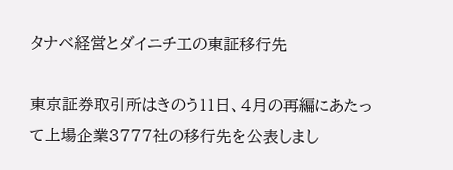タナベ経営とダイニチ工の東証移行先

東京証券取引所はきのう11日、4月の再編にあたって上場企業3777社の移行先を公表しまし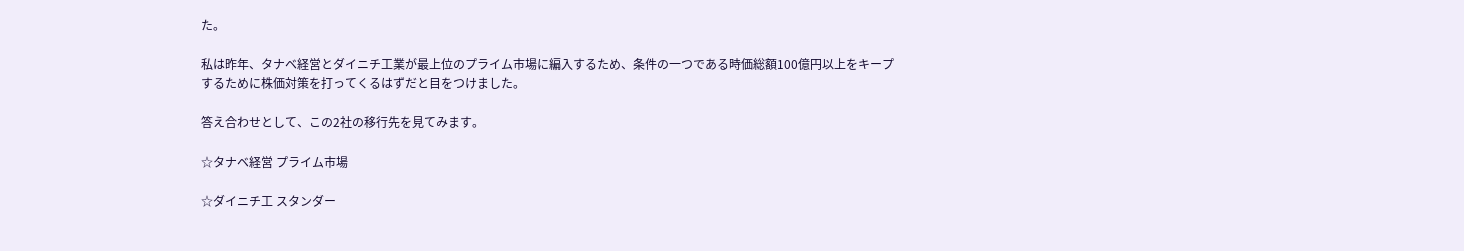た。

私は昨年、タナベ経営とダイニチ工業が最上位のプライム市場に編入するため、条件の一つである時価総額100億円以上をキープするために株価対策を打ってくるはずだと目をつけました。

答え合わせとして、この2社の移行先を見てみます。

☆タナベ経営 プライム市場

☆ダイニチ工 スタンダー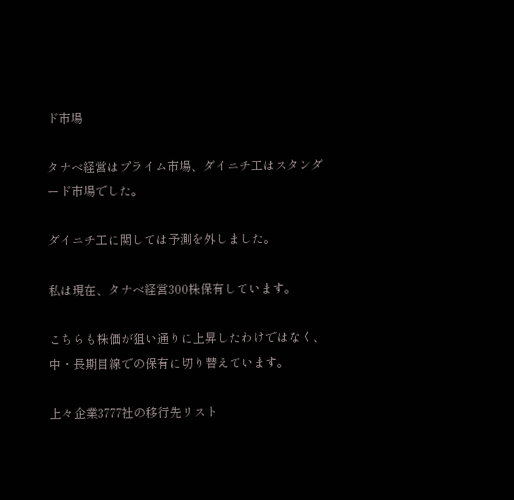ド市場

タナベ経営はプライム市場、ダイニチ工はスタンダード市場でした。

ダイニチ工に関しては予測を外しました。

私は現在、タナベ経営300株保有しています。

こちらも株価が狙い通りに上昇したわけではなく、中・長期目線での保有に切り替えています。

上々企業3777社の移行先リスト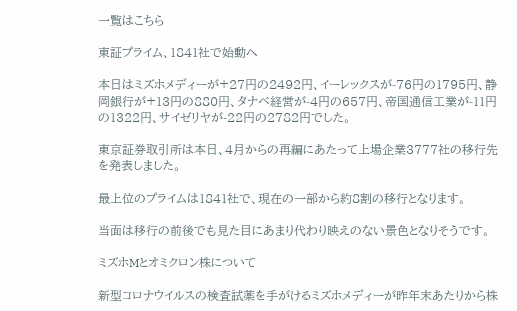一覧はこちら

東証プライム、1841社で始動へ

本日はミズホメディーが+27円の2492円、イーレックスが-76円の1795円、静岡銀行が+13円の880円、タナベ経営が-4円の657円、帝国通信工業が-11円の1322円、サイゼリヤが-22円の2782円でした。

東京証券取引所は本日、4月からの再編にあたって上場企業3777社の移行先を発表しました。

最上位のプライムは1841社で、現在の一部から約8割の移行となります。

当面は移行の前後でも見た目にあまり代わり映えのない景色となりそうです。

ミズホMとオミクロン株について

新型コロナウイルスの検査試薬を手がけるミズホメディーが昨年末あたりから株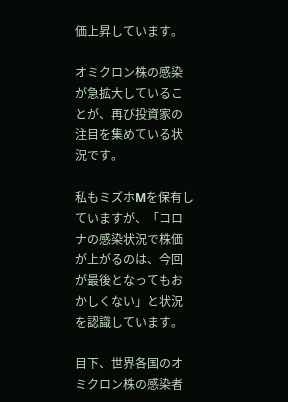価上昇しています。

オミクロン株の感染が急拡大していることが、再び投資家の注目を集めている状況です。

私もミズホMを保有していますが、「コロナの感染状況で株価が上がるのは、今回が最後となってもおかしくない」と状況を認識しています。

目下、世界各国のオミクロン株の感染者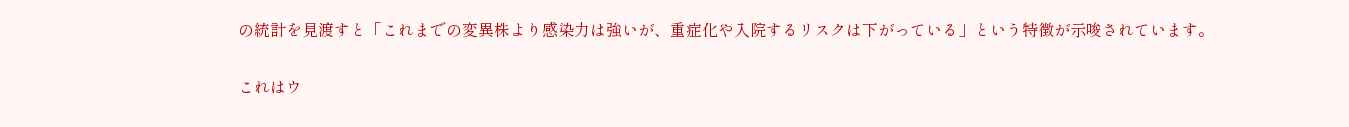の統計を見渡すと「これまでの変異株より感染力は強いが、重症化や入院するリスクは下がっている」という特徴が示唆されています。

これはウ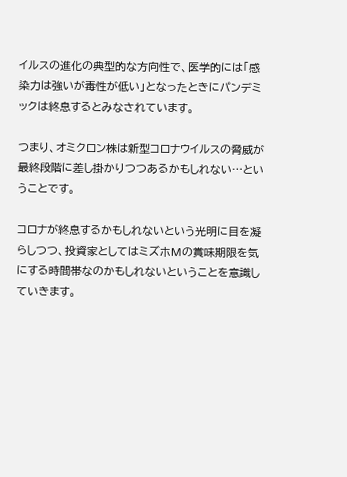イルスの進化の典型的な方向性で、医学的には「感染力は強いが毒性が低い」となったときにパンデミックは終息するとみなされています。

つまり、オミクロン株は新型コロナウイルスの脅威が最終段階に差し掛かりつつあるかもしれない…ということです。

コロナが終息するかもしれないという光明に目を凝らしつつ、投資家としてはミズホMの賞味期限を気にする時間帯なのかもしれないということを意識していきます。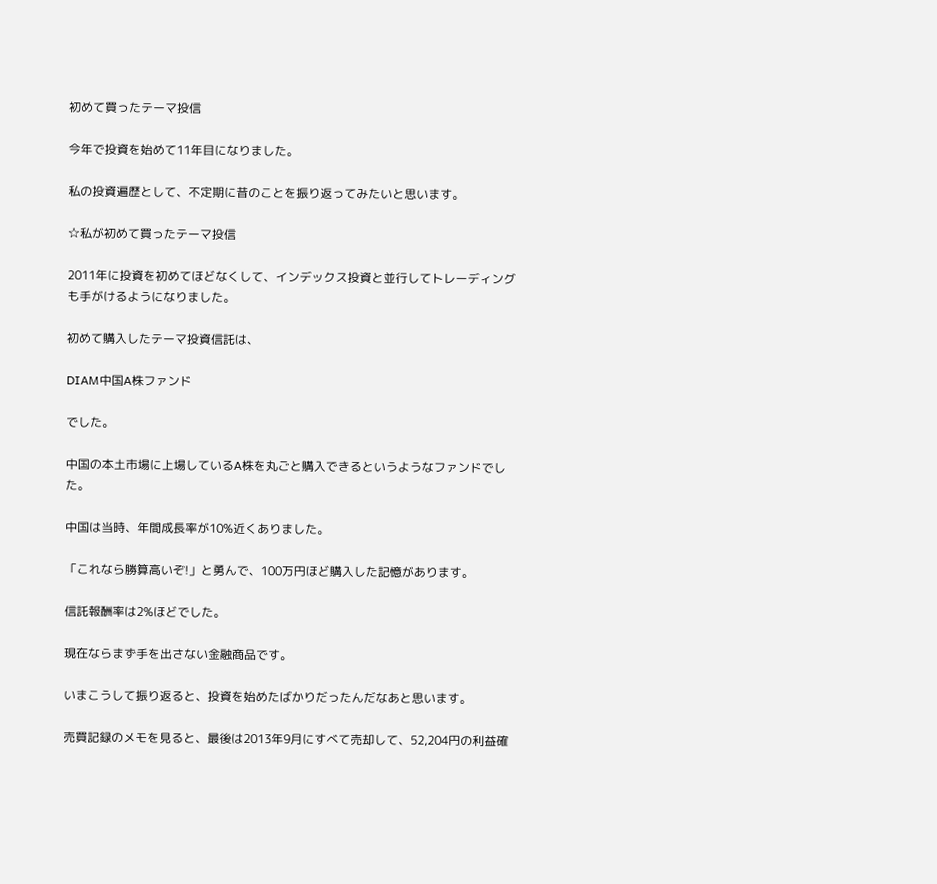初めて買ったテーマ投信

今年で投資を始めて11年目になりました。

私の投資遍歴として、不定期に昔のことを振り返ってみたいと思います。

☆私が初めて買ったテーマ投信

2011年に投資を初めてほどなくして、インデックス投資と並行してトレーディングも手がけるようになりました。

初めて購入したテーマ投資信託は、

DIAM中国A株ファンド

でした。

中国の本土市場に上場しているA株を丸ごと購入できるというようなファンドでした。

中国は当時、年間成長率が10%近くありました。

「これなら勝算高いぞ!」と勇んで、100万円ほど購入した記憶があります。

信託報酬率は2%ほどでした。

現在ならまず手を出さない金融商品です。

いまこうして振り返ると、投資を始めたばかりだったんだなあと思います。

売買記録のメモを見ると、最後は2013年9月にすべて売却して、52,204円の利益確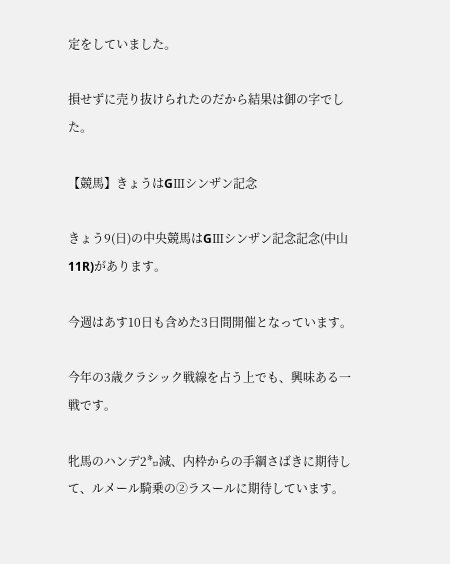定をしていました。

損せずに売り抜けられたのだから結果は御の字でした。

【競馬】きょうはGⅢシンザン記念

きょう9(日)の中央競馬はGⅢシンザン記念記念(中山11R)があります。

今週はあす10日も含めた3日間開催となっています。

今年の3歳クラシック戦線を占う上でも、興味ある一戦です。

牝馬のハンデ2㌔減、内枠からの手綱さばきに期待して、ルメール騎乗の②ラスールに期待しています。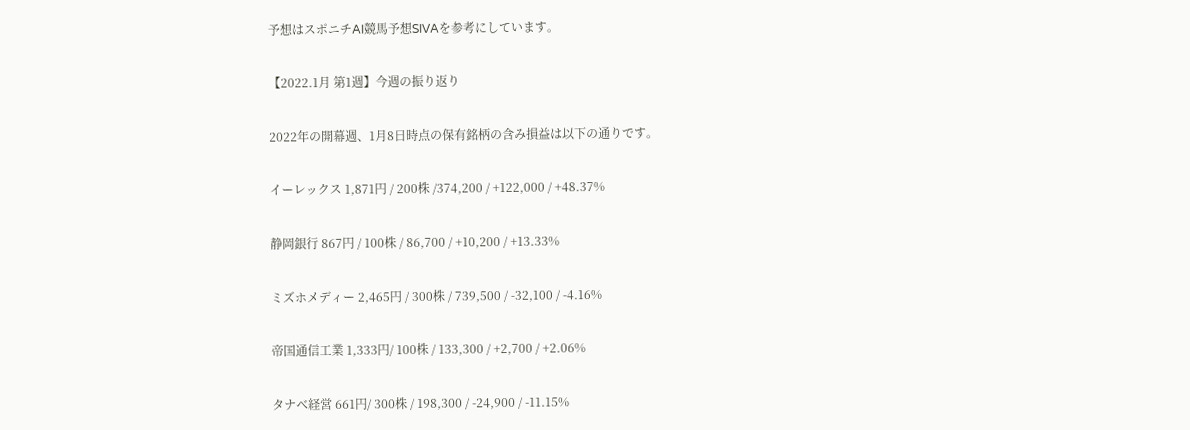予想はスポニチAI競馬予想SIVAを参考にしています。

【2022.1月 第1週】今週の振り返り

2022年の開幕週、1月8日時点の保有銘柄の含み損益は以下の通りです。

イーレックス 1,871円 / 200株 /374,200 / +122,000 / +48.37%

静岡銀行 867円 / 100株 / 86,700 / +10,200 / +13.33%

ミズホメディー 2,465円 / 300株 / 739,500 / -32,100 / -4.16%

帝国通信工業 1,333円/ 100株 / 133,300 / +2,700 / +2.06%

タナベ経営 661円/ 300株 / 198,300 / -24,900 / -11.15%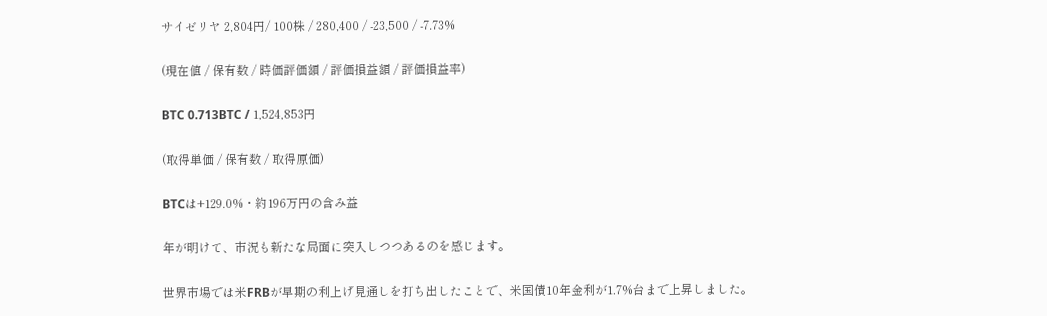サイゼリヤ 2,804円/ 100株 / 280,400 / -23,500 / -7.73%

(現在値 / 保有数 / 時価評価額 / 評価損益額 / 評価損益率)

BTC 0.713BTC / 1,524,853円

(取得単価 / 保有数 / 取得原価)

BTCは+129.0%・約196万円の含み益

年が明けて、市況も新たな局面に突入しつつあるのを感じます。

世界市場では米FRBが早期の利上げ見通しを打ち出したことで、米国債10年金利が1.7%台まで上昇しました。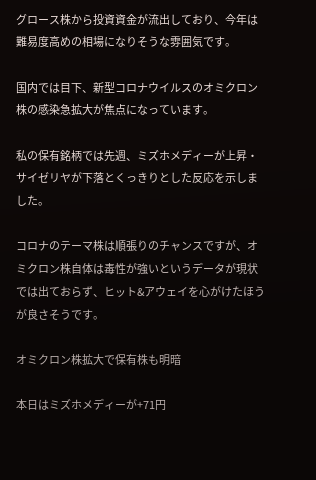グロース株から投資資金が流出しており、今年は難易度高めの相場になりそうな雰囲気です。

国内では目下、新型コロナウイルスのオミクロン株の感染急拡大が焦点になっています。

私の保有銘柄では先週、ミズホメディーが上昇・サイゼリヤが下落とくっきりとした反応を示しました。

コロナのテーマ株は順張りのチャンスですが、オミクロン株自体は毒性が強いというデータが現状では出ておらず、ヒット&アウェイを心がけたほうが良さそうです。

オミクロン株拡大で保有株も明暗

本日はミズホメディーが+71円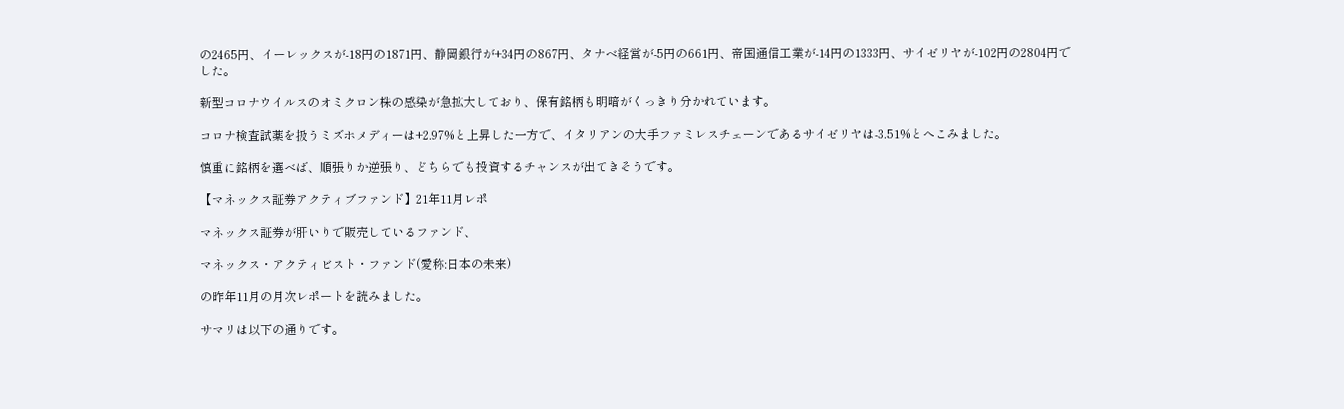の2465円、イーレックスが-18円の1871円、静岡銀行が+34円の867円、タナベ経営が-5円の661円、帝国通信工業が-14円の1333円、サイゼリヤが-102円の2804円でした。

新型コロナウイルスのオミクロン株の感染が急拡大しており、保有銘柄も明暗がくっきり分かれています。

コロナ検査試薬を扱うミズホメディーは+2.97%と上昇した一方で、イタリアンの大手ファミレスチェーンであるサイゼリヤは-3.51%とへこみました。

慎重に銘柄を選べば、順張りか逆張り、どちらでも投資するチャンスが出てきそうです。

【マネックス証券アクティブファンド】21年11月レポ

マネックス証券が肝いりで販売しているファンド、

マネックス・アクティビスト・ファンド(愛称:日本の未来)

の昨年11月の月次レポートを読みました。

サマリは以下の通りです。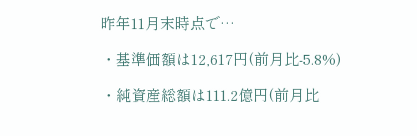昨年11月末時点で…

・基準価額は12,617円(前月比-5.8%)

・純資産総額は111.2億円(前月比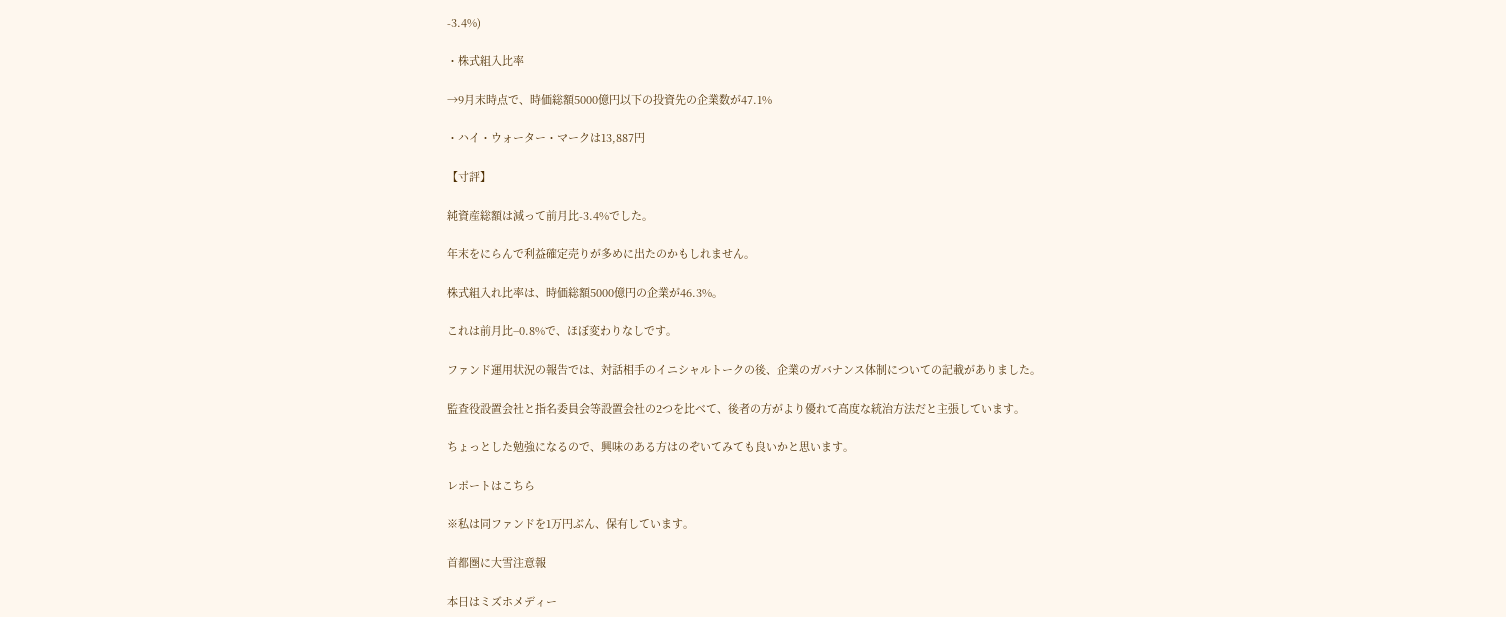-3.4%)

・株式組入比率

→9月末時点で、時価総額5000億円以下の投資先の企業数が47.1%

・ハイ・ウォーター・マークは13,887円

【寸評】

純資産総額は減って前月比-3.4%でした。

年末をにらんで利益確定売りが多めに出たのかもしれません。

株式組入れ比率は、時価総額5000億円の企業が46.3%。

これは前月比−0.8%で、ほぼ変わりなしです。

ファンド運用状況の報告では、対話相手のイニシャルトークの後、企業のガバナンス体制についての記載がありました。

監査役設置会社と指名委員会等設置会社の2つを比べて、後者の方がより優れて高度な統治方法だと主張しています。

ちょっとした勉強になるので、興味のある方はのぞいてみても良いかと思います。

レポートはこちら

※私は同ファンドを1万円ぶん、保有しています。

首都圏に大雪注意報

本日はミズホメディー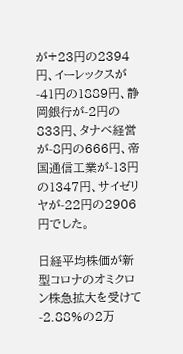が+23円の2394円、イーレックスが-41円の1889円、静岡銀行が-2円の833円、タナベ経営が-8円の666円、帝国通信工業が-13円の1347円、サイゼリヤが-22円の2906円でした。

日経平均株価が新型コロナのオミクロン株急拡大を受けて-2.88%の2万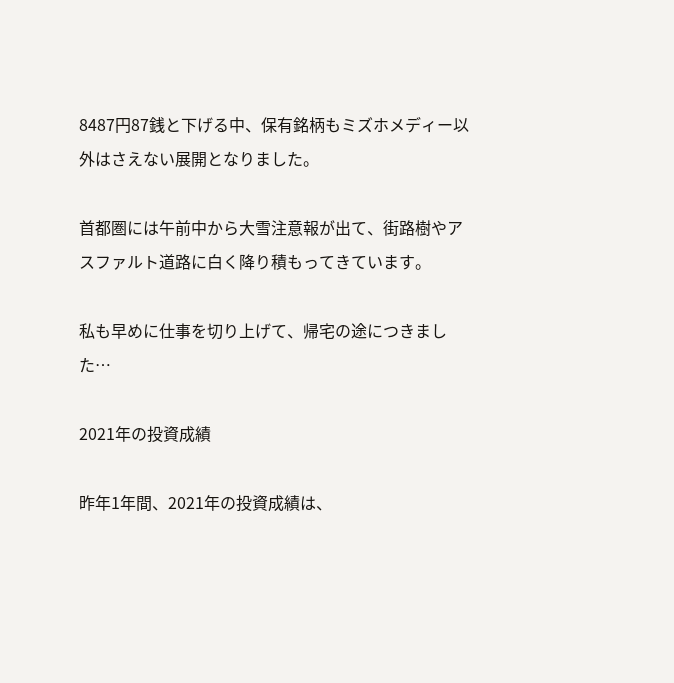8487円87銭と下げる中、保有銘柄もミズホメディー以外はさえない展開となりました。

首都圏には午前中から大雪注意報が出て、街路樹やアスファルト道路に白く降り積もってきています。

私も早めに仕事を切り上げて、帰宅の途につきました…

2021年の投資成績

昨年1年間、2021年の投資成績は、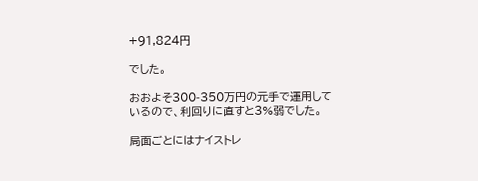+91,824円

でした。

おおよそ300-350万円の元手で運用しているので、利回りに直すと3%弱でした。

局面ごとにはナイストレ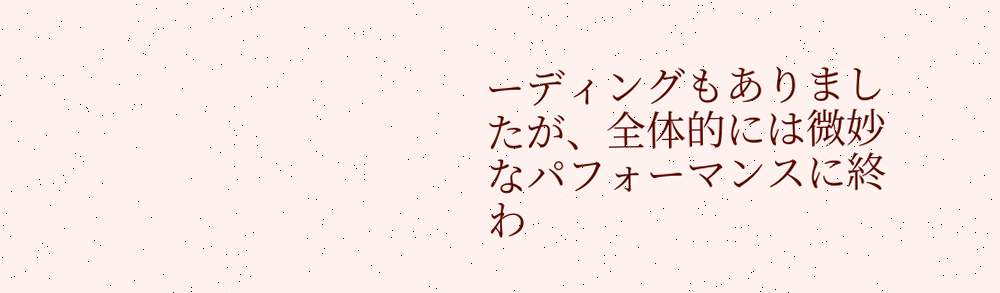ーディングもありましたが、全体的には微妙なパフォーマンスに終わ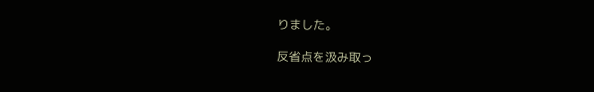りました。

反省点を汲み取っ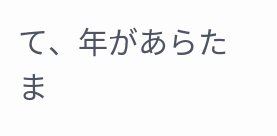て、年があらたま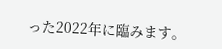った2022年に臨みます。